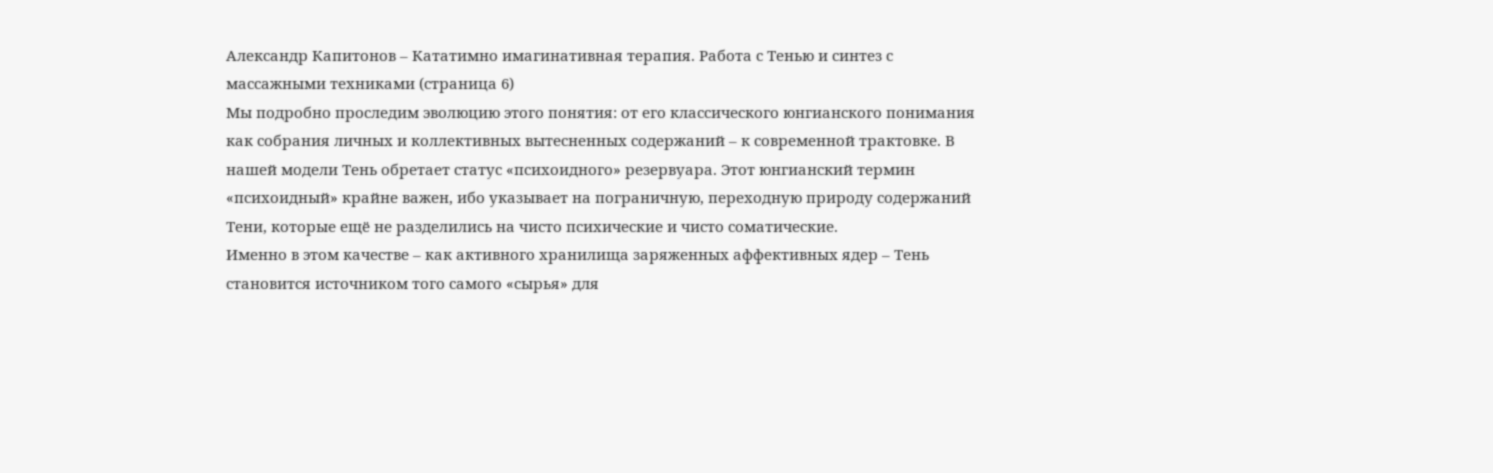Александр Капитонов – Кататимно имагинативная терапия. Работа с Тенью и синтез с массажными техниками (страница 6)
Мы подробно проследим эволюцию этого понятия: от его классического юнгианского понимания как собрания личных и коллективных вытесненных содержаний – к современной трактовке. В нашей модели Тень обретает статус «психоидного» резервуара. Этот юнгианский термин «психоидный» крайне важен, ибо указывает на пограничную, переходную природу содержаний Тени, которые ещё не разделились на чисто психические и чисто соматические.
Именно в этом качестве – как активного хранилища заряженных аффективных ядер – Тень становится источником того самого «сырья» для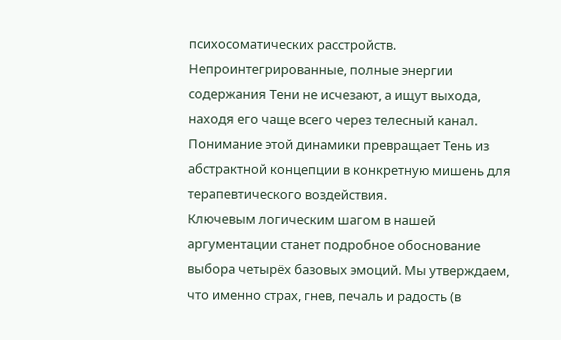психосоматических расстройств. Непроинтегрированные, полные энергии содержания Тени не исчезают, а ищут выхода, находя его чаще всего через телесный канал. Понимание этой динамики превращает Тень из абстрактной концепции в конкретную мишень для терапевтического воздействия.
Ключевым логическим шагом в нашей аргументации станет подробное обоснование выбора четырёх базовых эмоций. Мы утверждаем, что именно страх, гнев, печаль и радость (в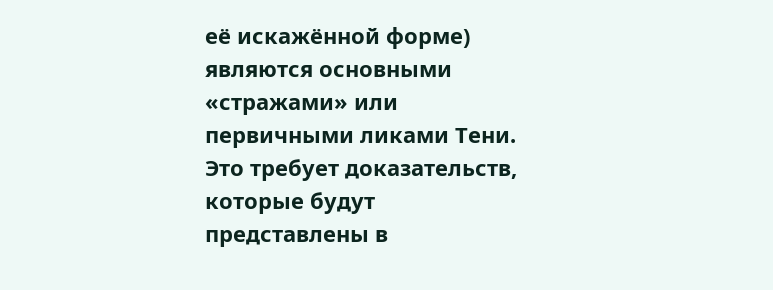её искажённой форме) являются основными «стражами» или первичными ликами Тени. Это требует доказательств, которые будут представлены в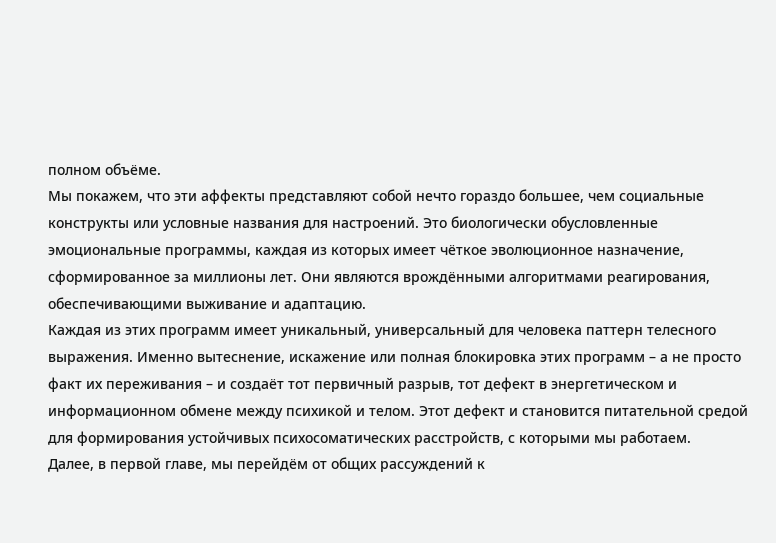полном объёме.
Мы покажем, что эти аффекты представляют собой нечто гораздо большее, чем социальные конструкты или условные названия для настроений. Это биологически обусловленные эмоциональные программы, каждая из которых имеет чёткое эволюционное назначение, сформированное за миллионы лет. Они являются врождёнными алгоритмами реагирования, обеспечивающими выживание и адаптацию.
Каждая из этих программ имеет уникальный, универсальный для человека паттерн телесного выражения. Именно вытеснение, искажение или полная блокировка этих программ – а не просто факт их переживания – и создаёт тот первичный разрыв, тот дефект в энергетическом и информационном обмене между психикой и телом. Этот дефект и становится питательной средой для формирования устойчивых психосоматических расстройств, с которыми мы работаем.
Далее, в первой главе, мы перейдём от общих рассуждений к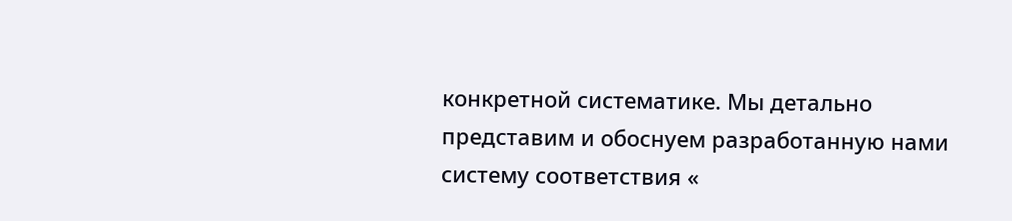конкретной систематике. Мы детально представим и обоснуем разработанную нами систему соответствия «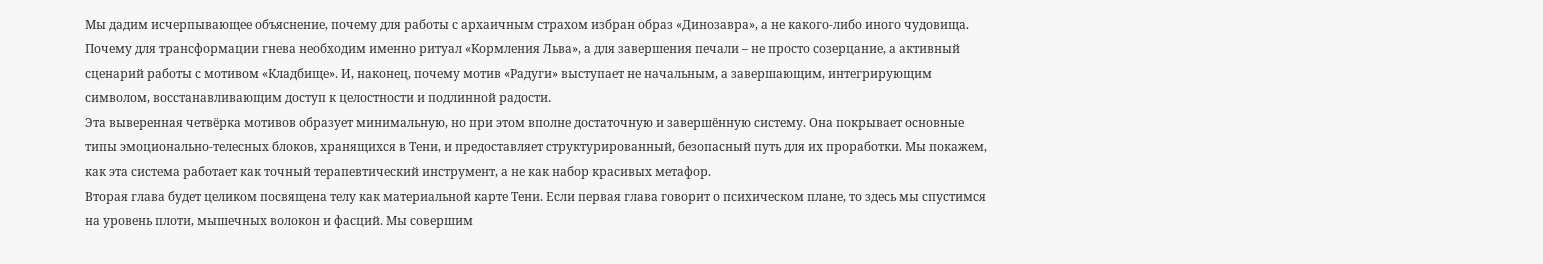Мы дадим исчерпывающее объяснение, почему для работы с архаичным страхом избран образ «Динозавра», а не какого-либо иного чудовища. Почему для трансформации гнева необходим именно ритуал «Кормления Льва», а для завершения печали – не просто созерцание, а активный сценарий работы с мотивом «Кладбище». И, наконец, почему мотив «Радуги» выступает не начальным, а завершающим, интегрирующим символом, восстанавливающим доступ к целостности и подлинной радости.
Эта выверенная четвёрка мотивов образует минимальную, но при этом вполне достаточную и завершённую систему. Она покрывает основные типы эмоционально-телесных блоков, хранящихся в Тени, и предоставляет структурированный, безопасный путь для их проработки. Мы покажем, как эта система работает как точный терапевтический инструмент, а не как набор красивых метафор.
Вторая глава будет целиком посвящена телу как материальной карте Тени. Если первая глава говорит о психическом плане, то здесь мы спустимся на уровень плоти, мышечных волокон и фасций. Мы совершим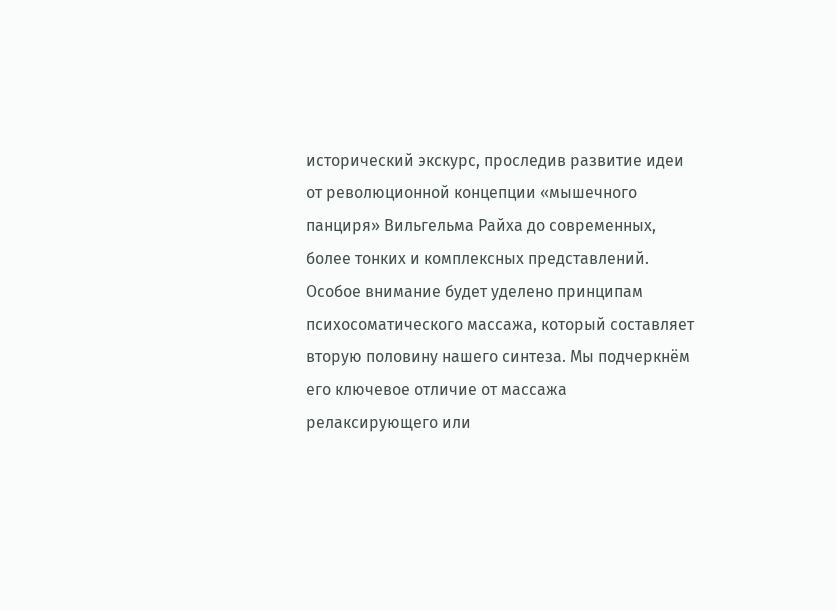исторический экскурс, проследив развитие идеи от революционной концепции «мышечного панциря» Вильгельма Райха до современных, более тонких и комплексных представлений.
Особое внимание будет уделено принципам психосоматического массажа, который составляет вторую половину нашего синтеза. Мы подчеркнём его ключевое отличие от массажа релаксирующего или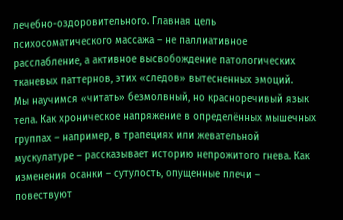лечебно-оздоровительного. Главная цель психосоматического массажа – не паллиативное расслабление, а активное высвобождение патологических тканевых паттернов, этих «следов» вытесненных эмоций.
Мы научимся «читать» безмолвный, но красноречивый язык тела. Как хроническое напряжение в определённых мышечных группах – например, в трапециях или жевательной мускулатуре – рассказывает историю непрожитого гнева. Как изменения осанки – сутулость, опущенные плечи – повествуют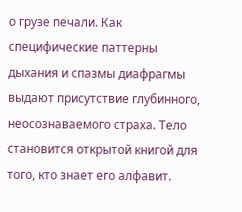о грузе печали. Как специфические паттерны дыхания и спазмы диафрагмы выдают присутствие глубинного, неосознаваемого страха. Тело становится открытой книгой для того, кто знает его алфавит.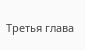Третья глава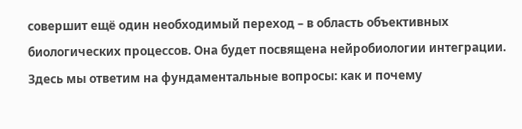совершит ещё один необходимый переход – в область объективных биологических процессов. Она будет посвящена нейробиологии интеграции. Здесь мы ответим на фундаментальные вопросы: как и почему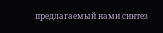предлагаемый нами синтез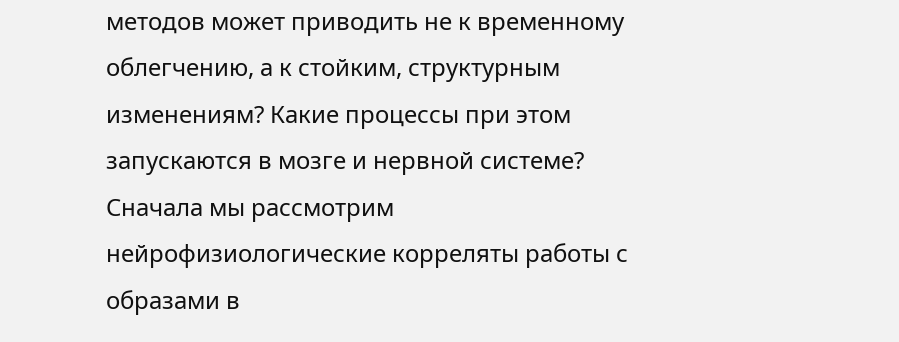методов может приводить не к временному облегчению, а к стойким, структурным изменениям? Какие процессы при этом запускаются в мозге и нервной системе?
Сначала мы рассмотрим нейрофизиологические корреляты работы с образами в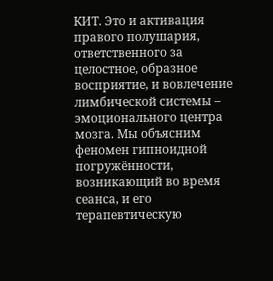КИТ. Это и активация правого полушария, ответственного за целостное, образное восприятие, и вовлечение лимбической системы – эмоционального центра мозга. Мы объясним феномен гипноидной погружённости, возникающий во время сеанса, и его терапевтическую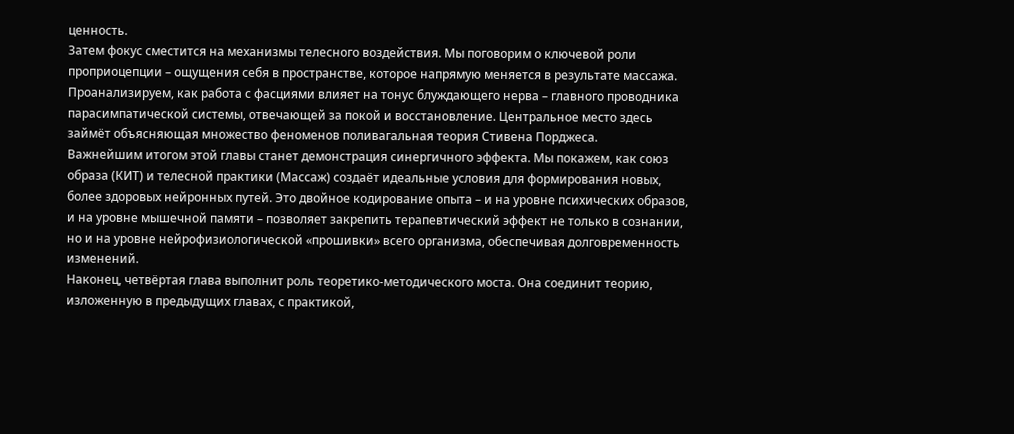ценность.
Затем фокус сместится на механизмы телесного воздействия. Мы поговорим о ключевой роли проприоцепции – ощущения себя в пространстве, которое напрямую меняется в результате массажа. Проанализируем, как работа с фасциями влияет на тонус блуждающего нерва – главного проводника парасимпатической системы, отвечающей за покой и восстановление. Центральное место здесь займёт объясняющая множество феноменов поливагальная теория Стивена Порджеса.
Важнейшим итогом этой главы станет демонстрация синергичного эффекта. Мы покажем, как союз образа (КИТ) и телесной практики (Массаж) создаёт идеальные условия для формирования новых, более здоровых нейронных путей. Это двойное кодирование опыта – и на уровне психических образов, и на уровне мышечной памяти – позволяет закрепить терапевтический эффект не только в сознании, но и на уровне нейрофизиологической «прошивки» всего организма, обеспечивая долговременность изменений.
Наконец, четвёртая глава выполнит роль теоретико-методического моста. Она соединит теорию, изложенную в предыдущих главах, с практикой,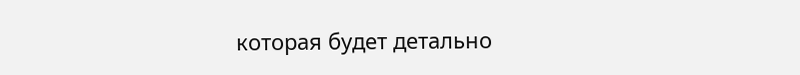которая будет детально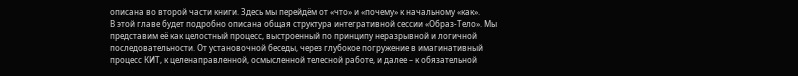описана во второй части книги. Здесь мы перейдём от «что» и «почему» к начальному «как».
В этой главе будет подробно описана общая структура интегративной сессии «Образ-Тело». Мы представим её как целостный процесс, выстроенный по принципу неразрывной и логичной последовательности. От установочной беседы, через глубокое погружение в имагинативный процесс КИТ, к целенаправленной, осмысленной телесной работе, и далее – к обязательной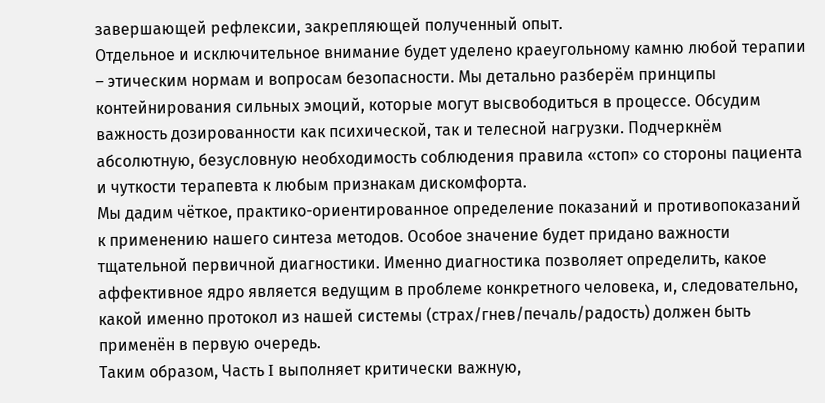завершающей рефлексии, закрепляющей полученный опыт.
Отдельное и исключительное внимание будет уделено краеугольному камню любой терапии – этическим нормам и вопросам безопасности. Мы детально разберём принципы контейнирования сильных эмоций, которые могут высвободиться в процессе. Обсудим важность дозированности как психической, так и телесной нагрузки. Подчеркнём абсолютную, безусловную необходимость соблюдения правила «стоп» со стороны пациента и чуткости терапевта к любым признакам дискомфорта.
Мы дадим чёткое, практико-ориентированное определение показаний и противопоказаний к применению нашего синтеза методов. Особое значение будет придано важности тщательной первичной диагностики. Именно диагностика позволяет определить, какое аффективное ядро является ведущим в проблеме конкретного человека, и, следовательно, какой именно протокол из нашей системы (страх/гнев/печаль/радость) должен быть применён в первую очередь.
Таким образом, Часть I выполняет критически важную,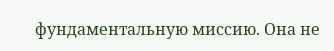фундаментальную миссию. Она не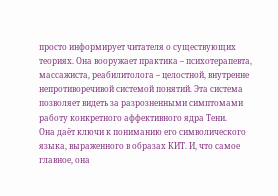просто информирует читателя о существующих теориях. Она вооружает практика – психотерапевта, массажиста, реабилитолога – целостной, внутренне непротиворечивой системой понятий. Эта система позволяет видеть за разрозненными симптомами работу конкретного аффективного ядра Тени.
Она даёт ключи к пониманию его символического языка, выраженного в образах КИТ. И, что самое главное, она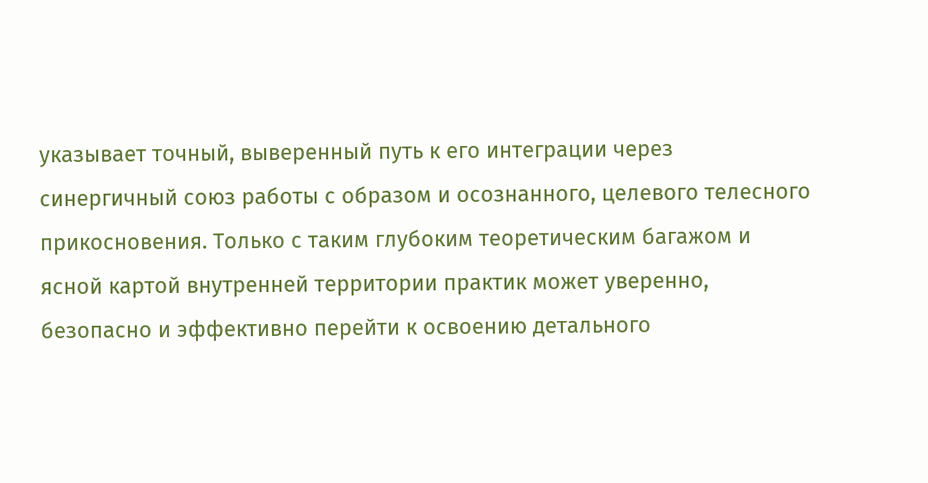указывает точный, выверенный путь к его интеграции через синергичный союз работы с образом и осознанного, целевого телесного прикосновения. Только с таким глубоким теоретическим багажом и ясной картой внутренней территории практик может уверенно, безопасно и эффективно перейти к освоению детального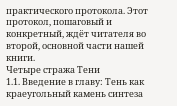практического протокола. Этот протокол, пошаговый и конкретный, ждёт читателя во второй, основной части нашей книги.
Четыре стража Тени
1.1. Введение в главу: Тень как краеугольный камень синтеза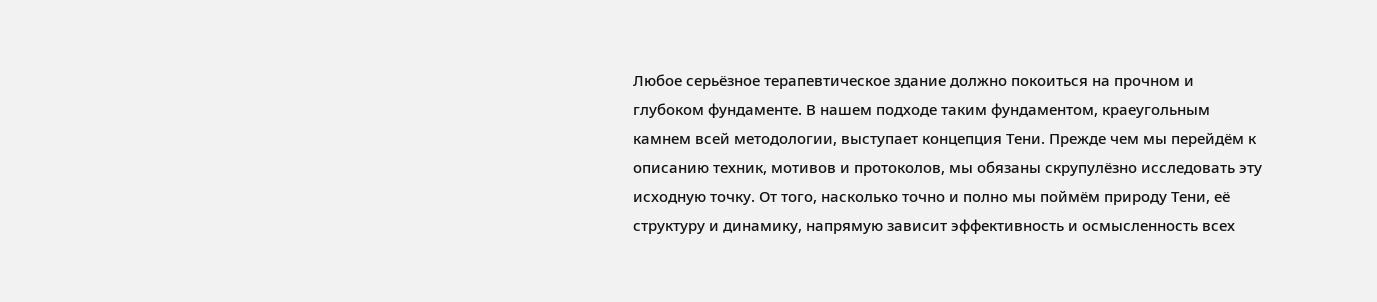Любое серьёзное терапевтическое здание должно покоиться на прочном и глубоком фундаменте. В нашем подходе таким фундаментом, краеугольным камнем всей методологии, выступает концепция Тени. Прежде чем мы перейдём к описанию техник, мотивов и протоколов, мы обязаны скрупулёзно исследовать эту исходную точку. От того, насколько точно и полно мы поймём природу Тени, её структуру и динамику, напрямую зависит эффективность и осмысленность всех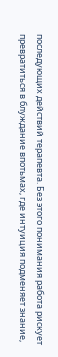последующих действий терапевта. Без этого понимания работа рискует превратиться в блуждание впотьмах, где интуиция подменяет знание,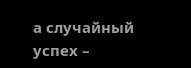а случайный успех –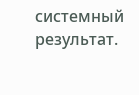системный результат.